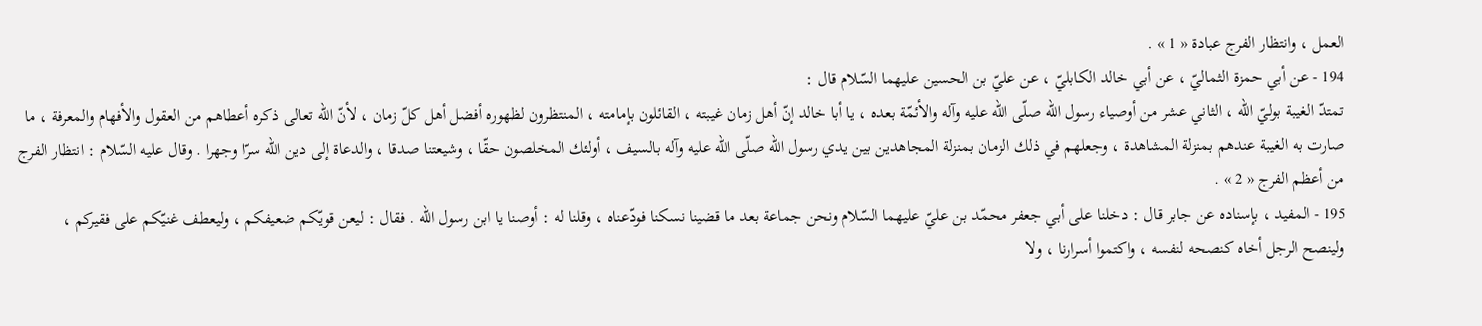العمل ، وانتظار الفرج عبادة « 1 » .
194 - عن أبي حمزة الثماليّ ، عن أبي خالد الكابليّ ، عن عليّ بن الحسين عليهما السّلام قال :
تمتدّ الغيبة بوليّ اللّه ، الثاني عشر من أوصياء رسول اللّه صلّى اللّه عليه وآله والأئمّة بعده ، يا أبا خالد إنّ أهل زمان غيبته ، القائلون بإمامته ، المنتظرون لظهوره أفضل أهل كلّ زمان ، لأنّ اللّه تعالى ذكره أعطاهم من العقول والأفهام والمعرفة ، ما صارت به الغيبة عندهم بمنزلة المشاهدة ، وجعلهم في ذلك الزمان بمنزلة المجاهدين بين يدي رسول اللّه صلّى اللّه عليه وآله بالسيف ، أولئك المخلصون حقّا ، وشيعتنا صدقا ، والدعاة إلى دين اللّه سرّا وجهرا . وقال عليه السّلام : انتظار الفرج من أعظم الفرج « 2 » .
195 - المفيد ، بإسناده عن جابر قال : دخلنا على أبي جعفر محمّد بن عليّ عليهما السّلام ونحن جماعة بعد ما قضينا نسكنا فودّعناه ، وقلنا له : أوصنا يا ابن رسول اللّه . فقال : ليعن قويّكم ضعيفكم ، وليعطف غنيّكم على فقيركم ، ولينصح الرجل أخاه كنصحه لنفسه ، واكتموا أسرارنا ، ولا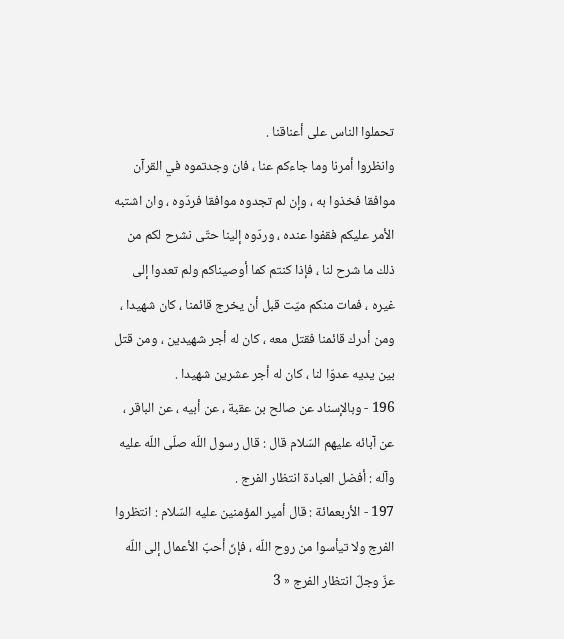تحملوا الناس على أعناقنا .
وانظروا أمرنا وما جاءكم عنا ، فان وجدتموه في القرآن موافقا فخذوا به ، وإن لم تجدوه موافقا فردّوه ، وان اشتبه الأمر عليكم فقفوا عنده ، وردّوه إلينا حتّى نشرح لكم من ذلك ما شرح لنا ، فإذا كنتم كما أوصيناكم ولم تعدوا إلى غيره ، فمات منكم ميّت قبل أن يخرج قائمنا ، كان شهيدا ، ومن أدرك قائمنا فقتل معه ، كان له أجر شهيدين ، ومن قتل بين يديه عدوّا لنا ، كان له أجر عشرين شهيدا .
196 - وبالإسناد عن صالح بن عقبة ، عن أبيه ، عن الباقر ، عن آبائه عليهم السّلام قال : قال رسول اللّه صلّى اللّه عليه وآله : أفضل العبادة انتظار الفرج .
197 - الأربعمائة : قال أمير المؤمنين عليه السّلام : انتظروا الفرج ولا تيأسوا من روح اللّه ، فإنّ أحبّ الأعمال إلى اللّه عزّ وجلّ انتظار الفرج « 3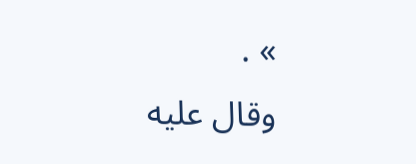» .
وقال عليه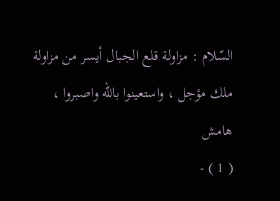السّلام : مزاولة قلع الجبال أيسر من مزاولة ملك مؤجل ، واستعينوا باللّه واصبروا ،
هامش
( 1 ) -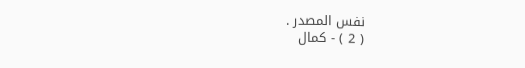نفس المصدر .
( 2 ) - كمال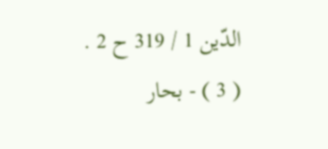الدّين 1 / 319 ح 2 .
( 3 ) - بحار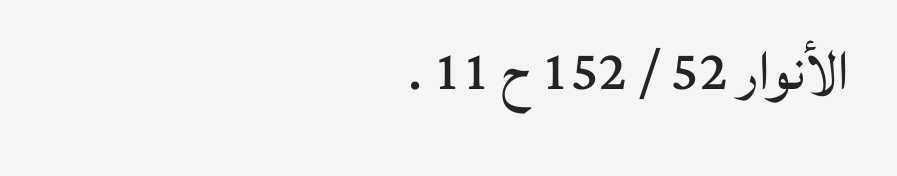الأنوار 52 / 152 ح 11 .